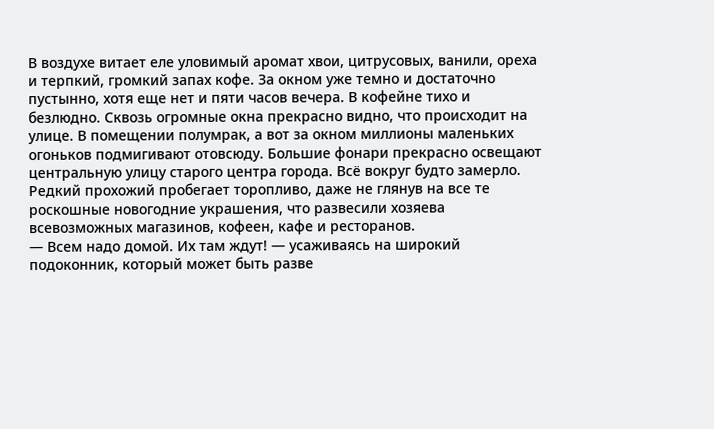В воздухе витает еле уловимый аромат хвои, цитрусовых, ванили, ореха и терпкий, громкий запах кофе. За окном уже темно и достаточно пустынно, хотя еще нет и пяти часов вечера. В кофейне тихо и безлюдно. Сквозь огромные окна прекрасно видно, что происходит на улице. В помещении полумрак, а вот за окном миллионы маленьких огоньков подмигивают отовсюду. Большие фонари прекрасно освещают центральную улицу старого центра города. Всё вокруг будто замерло. Редкий прохожий пробегает торопливо, даже не глянув на все те роскошные новогодние украшения, что развесили хозяева всевозможных магазинов, кофеен, кафе и ресторанов.
— Всем надо домой. Их там ждут! — усаживаясь на широкий подоконник, который может быть разве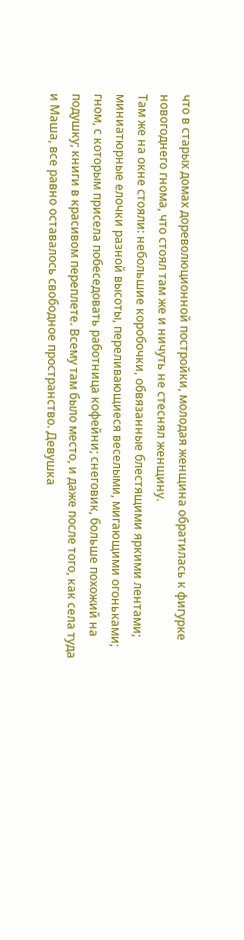что в старых домах дореволюционной постройки, молодая женщина обратилась к фигурке новогоднего гнома, что стоял там же и ничуть не стеснял женщину.
Там же на окне стояли: небольшие коробочки, обвязанные блестящими яркими лентами; миниатюрные елочки разной высоты, переливающиеся веселыми, мигающими огоньками; гном, с которым присела побеседовать работница кофейни; снеговик, больше похожий на подушку; книги в красивом переплете. Всему там было место, и даже после того, как села туда и Маша, все равно оставалось свободное пространство. Девушка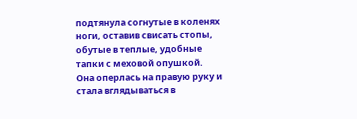подтянула согнутые в коленях ноги, оставив свисать стопы, обутые в теплые, удобные тапки с меховой опушкой. Она оперлась на правую руку и стала вглядываться в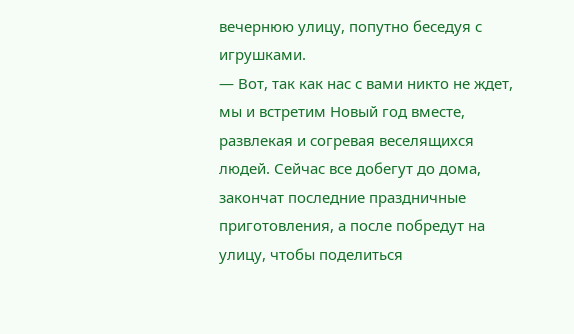вечернюю улицу, попутно беседуя с игрушками.
— Вот, так как нас с вами никто не ждет, мы и встретим Новый год вместе, развлекая и согревая веселящихся людей. Сейчас все добегут до дома, закончат последние праздничные приготовления, а после побредут на улицу, чтобы поделиться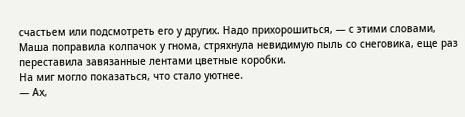счастьем или подсмотреть его у других. Надо прихорошиться, — с этими словами, Маша поправила колпачок у гнома, стряхнула невидимую пыль со снеговика, еще раз переставила завязанные лентами цветные коробки.
На миг могло показаться, что стало уютнее.
— Ах,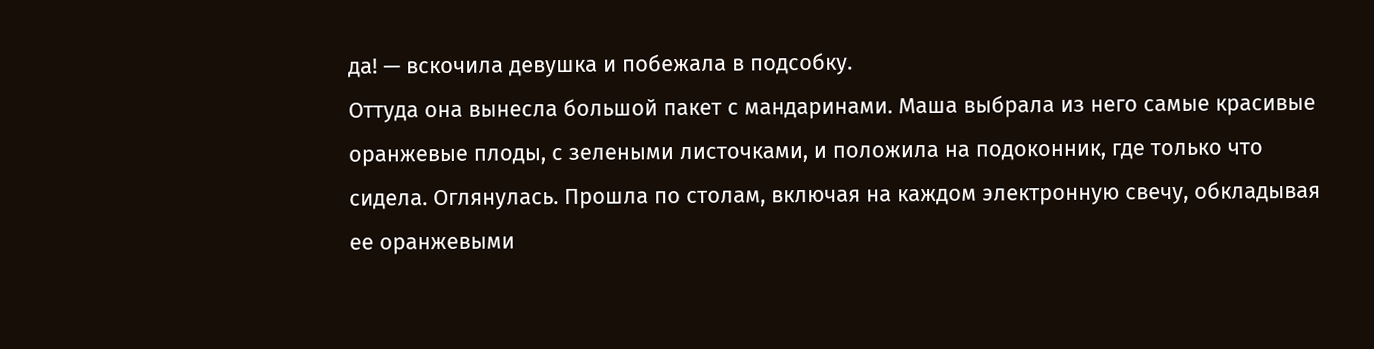да! — вскочила девушка и побежала в подсобку.
Оттуда она вынесла большой пакет с мандаринами. Маша выбрала из него самые красивые оранжевые плоды, с зелеными листочками, и положила на подоконник, где только что сидела. Оглянулась. Прошла по столам, включая на каждом электронную свечу, обкладывая ее оранжевыми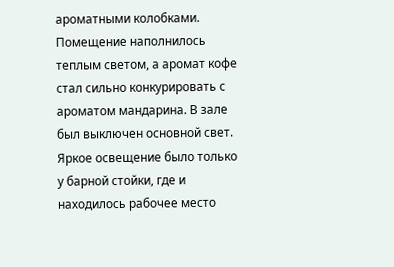ароматными колобками. Помещение наполнилось теплым светом, а аромат кофе стал сильно конкурировать с ароматом мандарина. В зале был выключен основной свет. Яркое освещение было только у барной стойки, где и находилось рабочее место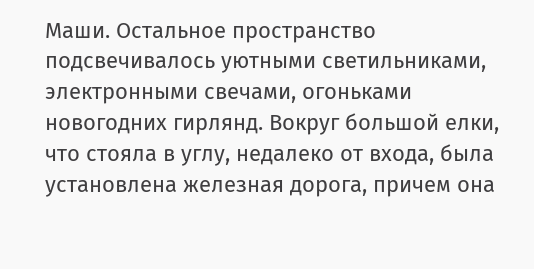Маши. Остальное пространство подсвечивалось уютными светильниками, электронными свечами, огоньками новогодних гирлянд. Вокруг большой елки, что стояла в углу, недалеко от входа, была установлена железная дорога, причем она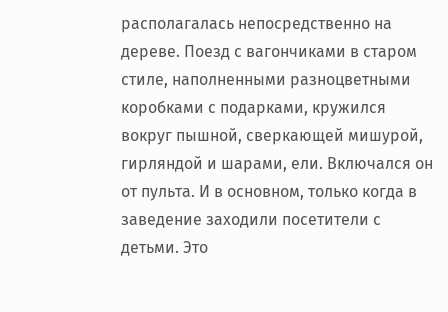располагалась непосредственно на дереве. Поезд с вагончиками в старом стиле, наполненными разноцветными коробками с подарками, кружился вокруг пышной, сверкающей мишурой, гирляндой и шарами, ели. Включался он от пульта. И в основном, только когда в заведение заходили посетители с детьми. Это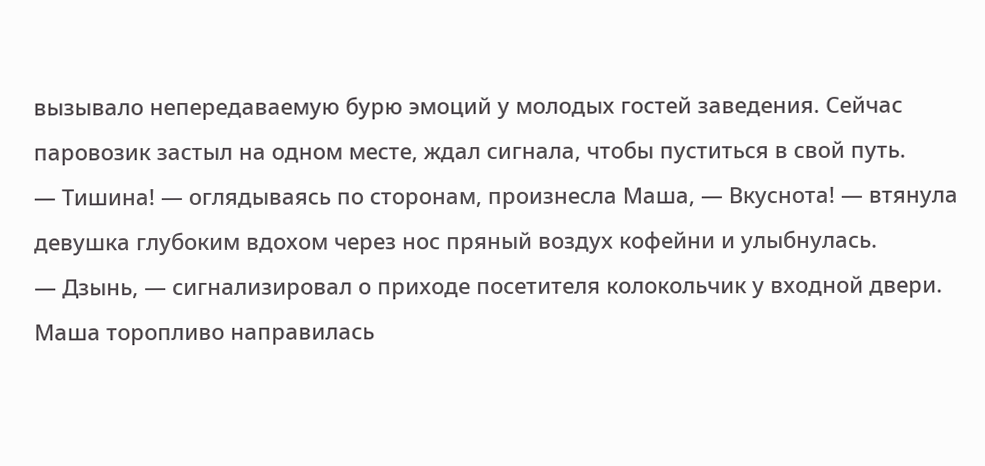вызывало непередаваемую бурю эмоций у молодых гостей заведения. Сейчас паровозик застыл на одном месте, ждал сигнала, чтобы пуститься в свой путь.
— Тишина! — оглядываясь по сторонам, произнесла Маша, — Вкуснота! — втянула девушка глубоким вдохом через нос пряный воздух кофейни и улыбнулась.
— Дзынь, — сигнализировал о приходе посетителя колокольчик у входной двери.
Маша торопливо направилась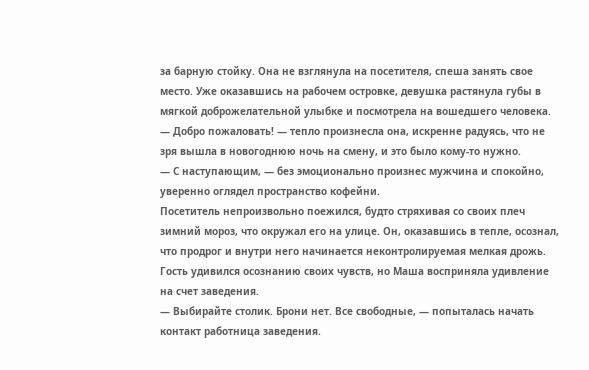за барную стойку. Она не взглянула на посетителя, спеша занять свое место. Уже оказавшись на рабочем островке, девушка растянула губы в мягкой доброжелательной улыбке и посмотрела на вошедшего человека.
— Добро пожаловать! — тепло произнесла она, искренне радуясь, что не зря вышла в новогоднюю ночь на смену, и это было кому-то нужно.
— С наступающим, — без эмоционально произнес мужчина и спокойно, уверенно оглядел пространство кофейни.
Посетитель непроизвольно поежился, будто стряхивая со своих плеч зимний мороз, что окружал его на улице. Он, оказавшись в тепле, осознал, что продрог и внутри него начинается неконтролируемая мелкая дрожь. Гость удивился осознанию своих чувств, но Маша восприняла удивление на счет заведения.
— Выбирайте столик. Брони нет. Все свободные, — попыталась начать контакт работница заведения.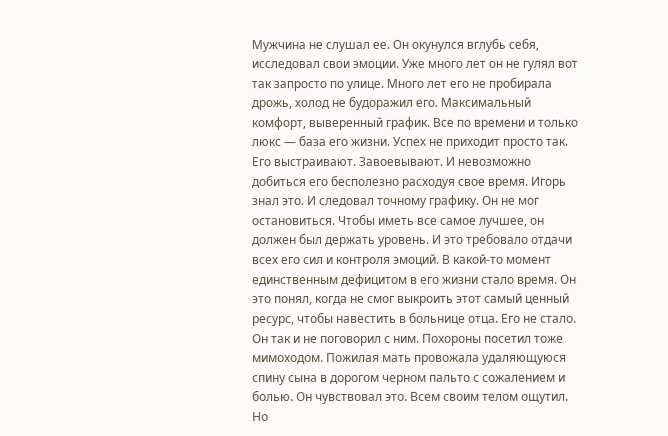Мужчина не слушал ее. Он окунулся вглубь себя, исследовал свои эмоции. Уже много лет он не гулял вот так запросто по улице. Много лет его не пробирала дрожь, холод не будоражил его. Максимальный комфорт, выверенный график. Все по времени и только люкс — база его жизни. Успех не приходит просто так. Его выстраивают. Завоевывают. И невозможно добиться его бесполезно расходуя свое время. Игорь знал это. И следовал точному графику. Он не мог остановиться. Чтобы иметь все самое лучшее, он должен был держать уровень. И это требовало отдачи всех его сил и контроля эмоций. В какой-то момент единственным дефицитом в его жизни стало время. Он это понял, когда не смог выкроить этот самый ценный ресурс, чтобы навестить в больнице отца. Его не стало. Он так и не поговорил с ним. Похороны посетил тоже мимоходом. Пожилая мать провожала удаляющуюся спину сына в дорогом черном пальто с сожалением и болью. Он чувствовал это. Всем своим телом ощутил. Но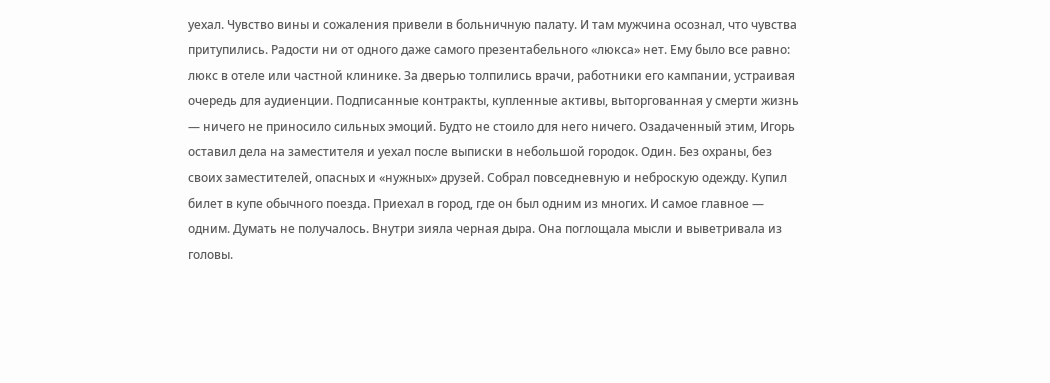уехал. Чувство вины и сожаления привели в больничную палату. И там мужчина осознал, что чувства притупились. Радости ни от одного даже самого презентабельного «люкса» нет. Ему было все равно: люкс в отеле или частной клинике. За дверью толпились врачи, работники его кампании, устраивая очередь для аудиенции. Подписанные контракты, купленные активы, выторгованная у смерти жизнь — ничего не приносило сильных эмоций. Будто не стоило для него ничего. Озадаченный этим, Игорь оставил дела на заместителя и уехал после выписки в небольшой городок. Один. Без охраны, без своих заместителей, опасных и «нужных» друзей. Собрал повседневную и неброскую одежду. Купил билет в купе обычного поезда. Приехал в город, где он был одним из многих. И самое главное — одним. Думать не получалось. Внутри зияла черная дыра. Она поглощала мысли и выветривала из головы.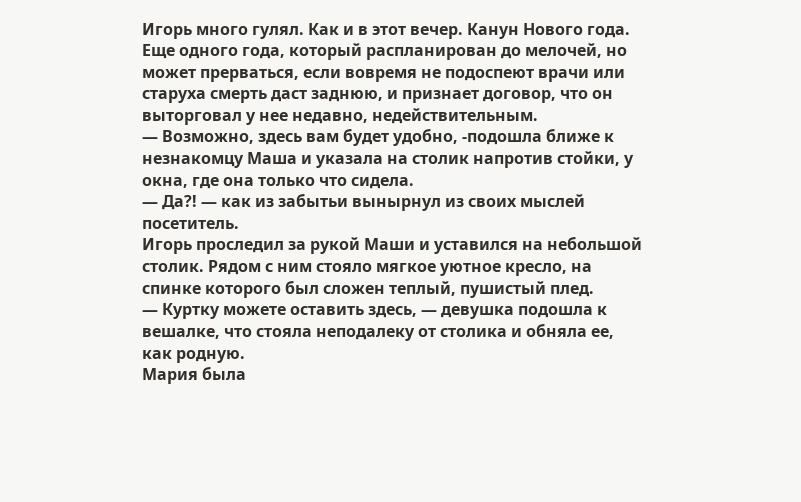Игорь много гулял. Как и в этот вечер. Канун Нового года. Еще одного года, который распланирован до мелочей, но может прерваться, если вовремя не подоспеют врачи или старуха смерть даст заднюю, и признает договор, что он выторговал у нее недавно, недействительным.
— Возможно, здесь вам будет удобно, -подошла ближе к незнакомцу Маша и указала на столик напротив стойки, у окна, где она только что сидела.
— Да?! — как из забытьи вынырнул из своих мыслей посетитель.
Игорь проследил за рукой Маши и уставился на небольшой столик. Рядом с ним стояло мягкое уютное кресло, на спинке которого был сложен теплый, пушистый плед.
— Куртку можете оставить здесь, — девушка подошла к вешалке, что стояла неподалеку от столика и обняла ее, как родную.
Мария была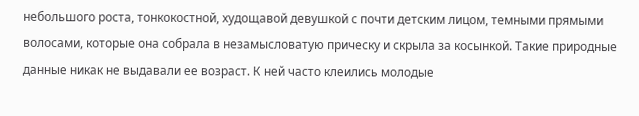небольшого роста, тонкокостной, худощавой девушкой с почти детским лицом, темными прямыми волосами, которые она собрала в незамысловатую прическу и скрыла за косынкой. Такие природные данные никак не выдавали ее возраст. К ней часто клеились молодые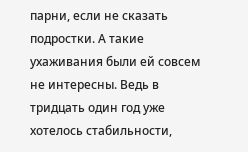парни, если не сказать подростки. А такие ухаживания были ей совсем не интересны. Ведь в тридцать один год уже хотелось стабильности,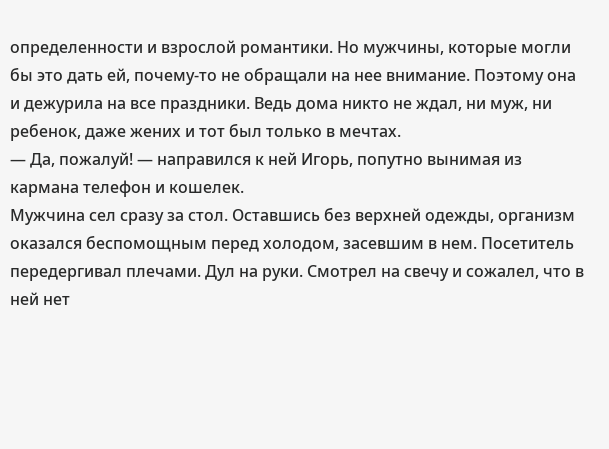определенности и взрослой романтики. Но мужчины, которые могли бы это дать ей, почему-то не обращали на нее внимание. Поэтому она и дежурила на все праздники. Ведь дома никто не ждал, ни муж, ни ребенок, даже жених и тот был только в мечтах.
— Да, пожалуй! — направился к ней Игорь, попутно вынимая из кармана телефон и кошелек.
Мужчина сел сразу за стол. Оставшись без верхней одежды, организм оказался беспомощным перед холодом, засевшим в нем. Посетитель передергивал плечами. Дул на руки. Смотрел на свечу и сожалел, что в ней нет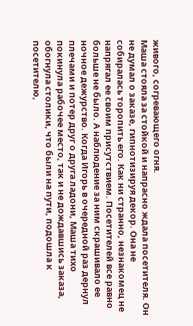живого, согревающего огня.
Маша стояла за стойкой и напрасно ждала посетителя. Он не думал о заказе, гипнотизируя декор. Она не собиралась торопить его. Как ни странно, незнакомец не напрягал ее своим присутствием. Посетителей все равно больше не было. А наблюдение за ним скрашивало ее ночное дежурство. Когда Игорь в очередной раз дернул плечами и потер друг о друга ладони, Маша тихо покинула рабочее место, так и не дождавшись заказа, обогнула столики, что были на пути, подошла к посетителю,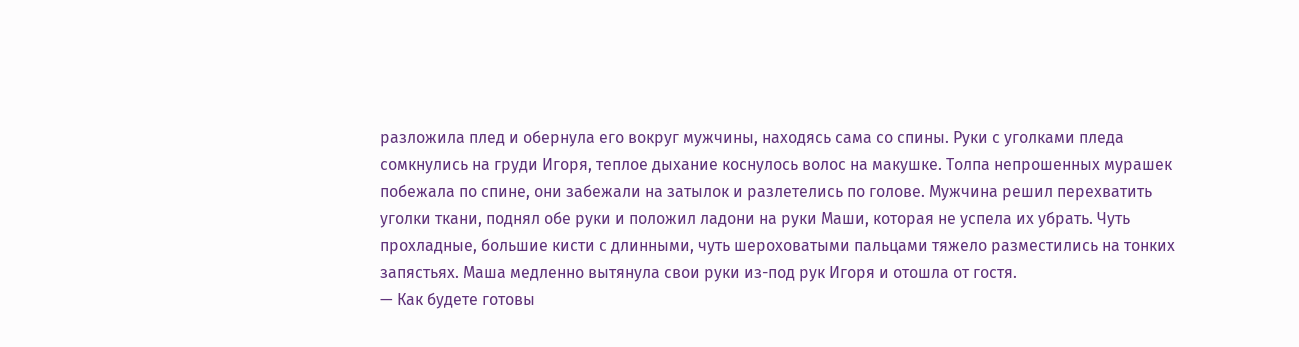разложила плед и обернула его вокруг мужчины, находясь сама со спины. Руки с уголками пледа сомкнулись на груди Игоря, теплое дыхание коснулось волос на макушке. Толпа непрошенных мурашек побежала по спине, они забежали на затылок и разлетелись по голове. Мужчина решил перехватить уголки ткани, поднял обе руки и положил ладони на руки Маши, которая не успела их убрать. Чуть прохладные, большие кисти с длинными, чуть шероховатыми пальцами тяжело разместились на тонких запястьях. Маша медленно вытянула свои руки из-под рук Игоря и отошла от гостя.
— Как будете готовы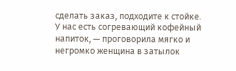сделать заказ, подходите к стойке. У нас есть согревающий кофейный напиток, — проговорила мягко и негромко женщина в затылок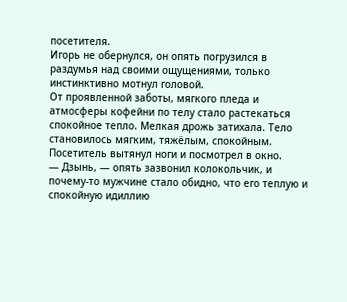посетителя.
Игорь не обернулся, он опять погрузился в раздумья над своими ощущениями, только инстинктивно мотнул головой.
От проявленной заботы, мягкого пледа и атмосферы кофейни по телу стало растекаться спокойное тепло. Мелкая дрожь затихала. Тело становилось мягким, тяжёлым, спокойным. Посетитель вытянул ноги и посмотрел в окно.
— Дзынь, — опять зазвонил колокольчик, и почему-то мужчине стало обидно, что его теплую и спокойную идиллию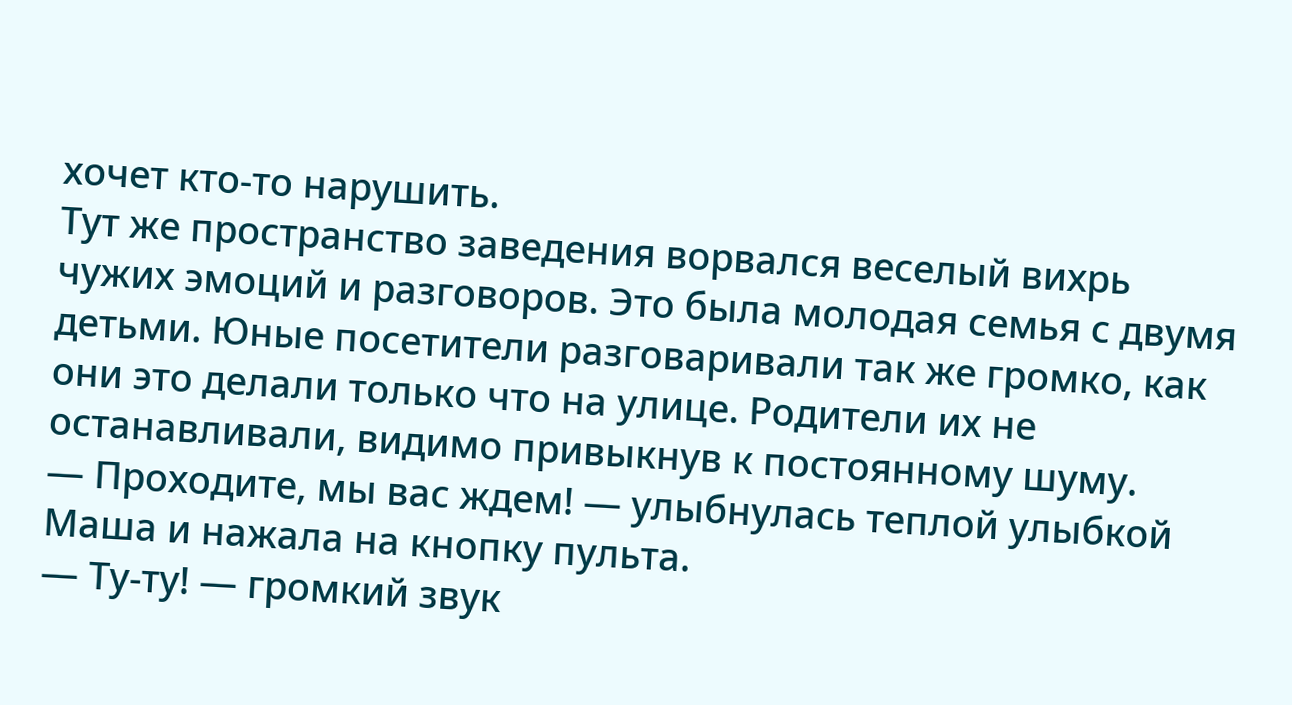хочет кто-то нарушить.
Тут же пространство заведения ворвался веселый вихрь чужих эмоций и разговоров. Это была молодая семья с двумя детьми. Юные посетители разговаривали так же громко, как они это делали только что на улице. Родители их не останавливали, видимо привыкнув к постоянному шуму.
— Проходите, мы вас ждем! — улыбнулась теплой улыбкой Маша и нажала на кнопку пульта.
— Ту-ту! — громкий звук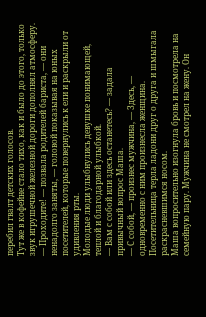перебил гвалт детских голосов.
Тут же в кофейне стало тихо, как и было до этого, только звук игрушечной железной дороги дополнял атмосферу.
— Проходите! — позвала родителей бариста, — они ненадолго заняты, — головой показывая на юных посетителей, которые повернулись к ели и раскрыли от удивления рты.
Молодые люди улыбнулись девушке понимающей, теплой и благодарной улыбкой.
— Вам с собой или здесь останетесь? — задала привычный вопрос Маша.
— С собой, — произнес мужчина, — Здесь, — одновременно с ним произнесла женщина.
Посетительница терла ладони друг о друга и шмыгала раскрасневшимся носом.
Маша вопросительно изогнула бровь и посмотрела на семейную пару. Мужчина не смотрел на жену. Он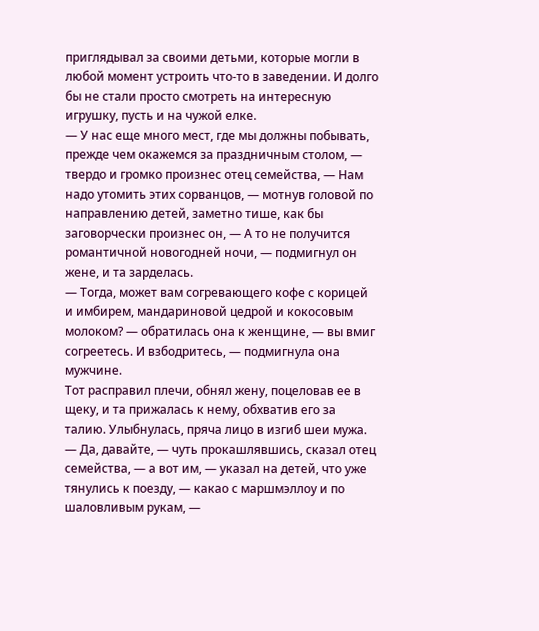приглядывал за своими детьми, которые могли в любой момент устроить что-то в заведении. И долго бы не стали просто смотреть на интересную игрушку, пусть и на чужой елке.
— У нас еще много мест, где мы должны побывать, прежде чем окажемся за праздничным столом, — твердо и громко произнес отец семейства, — Нам надо утомить этих сорванцов, — мотнув головой по направлению детей, заметно тише, как бы заговорчески произнес он, — А то не получится романтичной новогодней ночи, — подмигнул он жене, и та зарделась.
— Тогда, может вам согревающего кофе с корицей и имбирем, мандариновой цедрой и кокосовым молоком? — обратилась она к женщине, — вы вмиг согреетесь. И взбодритесь, — подмигнула она мужчине.
Тот расправил плечи, обнял жену, поцеловав ее в щеку, и та прижалась к нему, обхватив его за талию. Улыбнулась, пряча лицо в изгиб шеи мужа.
— Да, давайте, — чуть прокашлявшись, сказал отец семейства, — а вот им, — указал на детей, что уже тянулись к поезду, — какао с маршмэллоу и по шаловливым рукам, —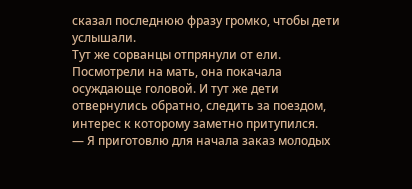сказал последнюю фразу громко, чтобы дети услышали.
Тут же сорванцы отпрянули от ели. Посмотрели на мать, она покачала осуждающе головой. И тут же дети отвернулись обратно, следить за поездом, интерес к которому заметно притупился.
— Я приготовлю для начала заказ молодых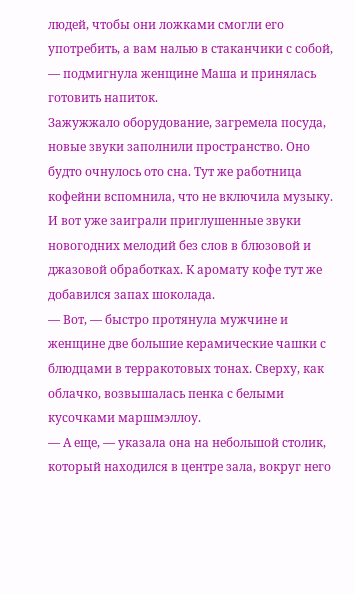людей, чтобы они ложками смогли его употребить, а вам налью в стаканчики с собой, — подмигнула женщине Маша и принялась готовить напиток.
Зажужжало оборудование, загремела посуда, новые звуки заполнили пространство. Оно будто очнулось ото сна. Тут же работница кофейни вспомнила, что не включила музыку. И вот уже заиграли приглушенные звуки новогодних мелодий без слов в блюзовой и джазовой обработках. К аромату кофе тут же добавился запах шоколада.
— Вот, — быстро протянула мужчине и женщине две большие керамические чашки с блюдцами в терракотовых тонах. Сверху, как облачко, возвышалась пенка с белыми кусочками маршмэллоу.
— А еще, — указала она на небольшой столик, который находился в центре зала, вокруг него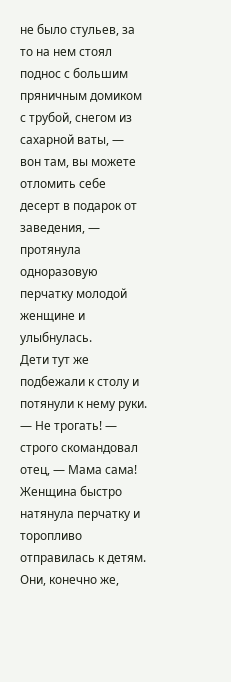не было стульев, за то на нем стоял поднос с большим пряничным домиком с трубой, снегом из сахарной ваты, — вон там, вы можете отломить себе десерт в подарок от заведения, — протянула одноразовую перчатку молодой женщине и улыбнулась.
Дети тут же подбежали к столу и потянули к нему руки.
— Не трогать! — строго скомандовал отец, — Мама сама!
Женщина быстро натянула перчатку и торопливо отправилась к детям. Они, конечно же,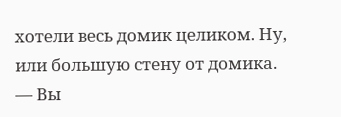хотели весь домик целиком. Ну, или большую стену от домика.
— Вы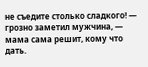не съедите столько сладкого! — грозно заметил мужчина, — мама сама решит, кому что дать.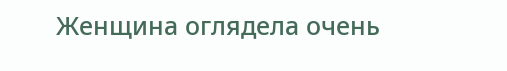Женщина оглядела очень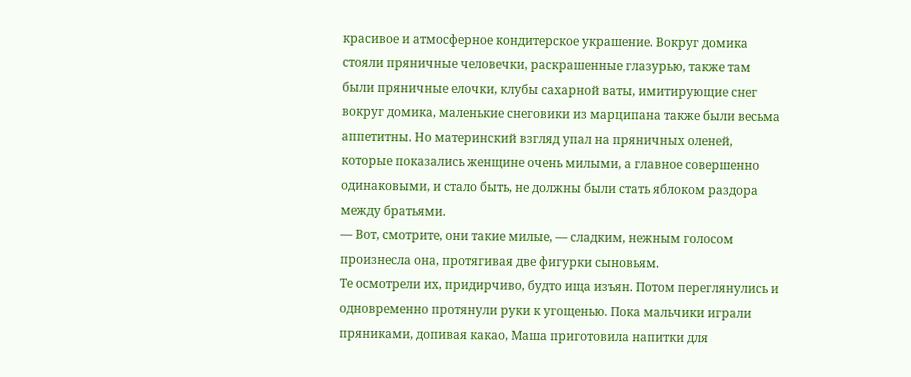красивое и атмосферное кондитерское украшение. Вокруг домика стояли пряничные человечки, раскрашенные глазурью, также там были пряничные елочки, клубы сахарной ваты, имитирующие снег вокруг домика, маленькие снеговики из марципана также были весьма аппетитны. Но материнский взгляд упал на пряничных оленей, которые показались женщине очень милыми, а главное совершенно одинаковыми, и стало быть, не должны были стать яблоком раздора между братьями.
— Вот, смотрите, они такие милые, — сладким, нежным голосом произнесла она, протягивая две фигурки сыновьям.
Те осмотрели их, придирчиво, будто ища изъян. Потом переглянулись и одновременно протянули руки к угощенью. Пока мальчики играли пряниками, допивая какао, Маша приготовила напитки для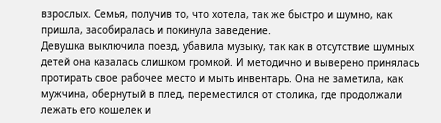взрослых. Семья, получив то, что хотела, так же быстро и шумно, как пришла, засобиралась и покинула заведение.
Девушка выключила поезд, убавила музыку, так как в отсутствие шумных детей она казалась слишком громкой. И методично и выверено принялась протирать свое рабочее место и мыть инвентарь. Она не заметила, как мужчина, обернутый в плед, переместился от столика, где продолжали лежать его кошелек и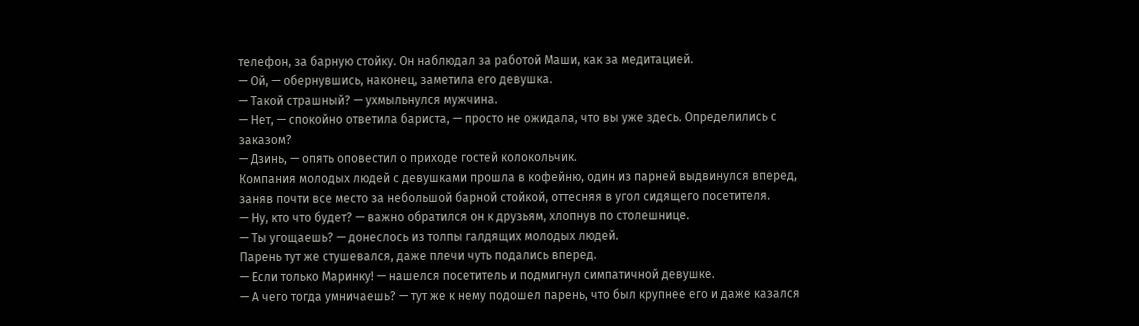телефон, за барную стойку. Он наблюдал за работой Маши, как за медитацией.
— Ой, — обернувшись, наконец, заметила его девушка.
— Такой страшный? — ухмыльнулся мужчина.
— Нет, — спокойно ответила бариста, — просто не ожидала, что вы уже здесь. Определились с заказом?
— Дзинь, — опять оповестил о приходе гостей колокольчик.
Компания молодых людей с девушками прошла в кофейню, один из парней выдвинулся вперед, заняв почти все место за небольшой барной стойкой, оттесняя в угол сидящего посетителя.
— Ну, кто что будет? — важно обратился он к друзьям, хлопнув по столешнице.
— Ты угощаешь? — донеслось из толпы галдящих молодых людей.
Парень тут же стушевался, даже плечи чуть подались вперед.
— Если только Маринку! — нашелся посетитель и подмигнул симпатичной девушке.
— А чего тогда умничаешь? — тут же к нему подошел парень, что был крупнее его и даже казался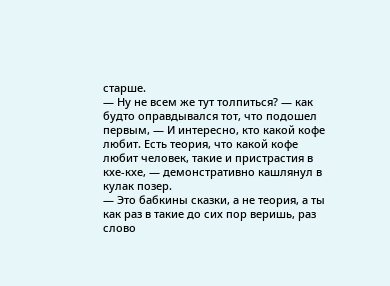старше.
— Ну не всем же тут толпиться? — как будто оправдывался тот, что подошел первым, — И интересно, кто какой кофе любит. Есть теория, что какой кофе любит человек, такие и пристрастия в кхе-кхе, — демонстративно кашлянул в кулак позер.
— Это бабкины сказки, а не теория, а ты как раз в такие до сих пор веришь, раз слово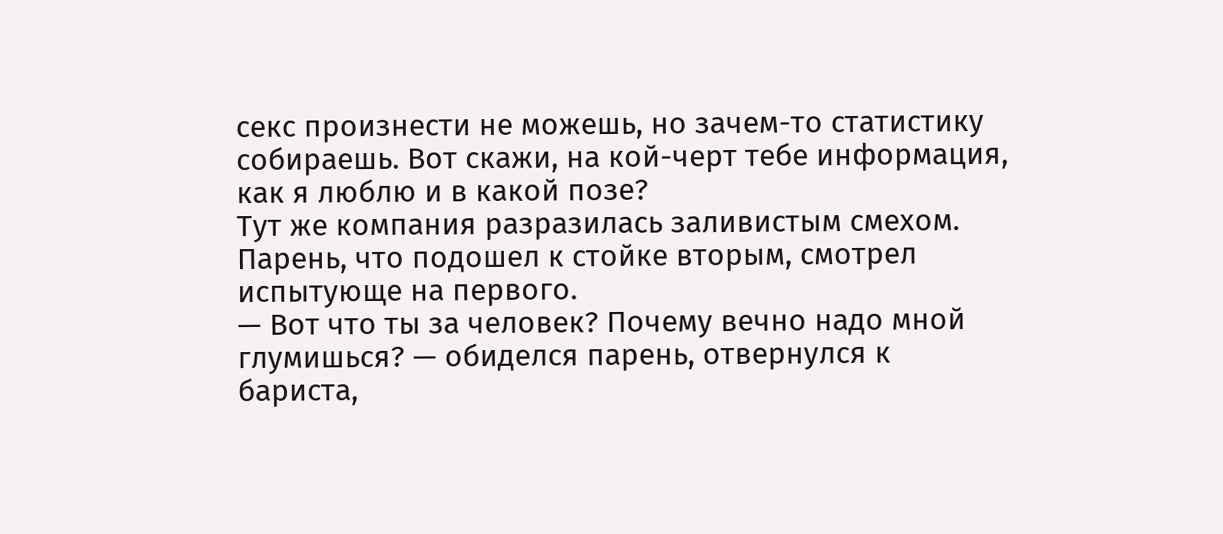секс произнести не можешь, но зачем-то статистику собираешь. Вот скажи, на кой-черт тебе информация, как я люблю и в какой позе?
Тут же компания разразилась заливистым смехом. Парень, что подошел к стойке вторым, смотрел испытующе на первого.
— Вот что ты за человек? Почему вечно надо мной глумишься? — обиделся парень, отвернулся к бариста,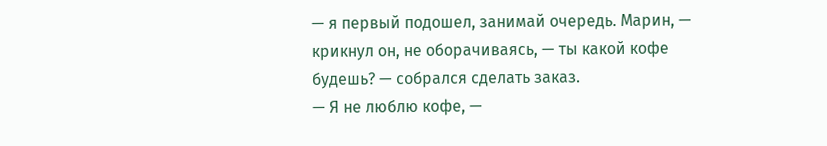— я первый подошел, занимай очередь. Марин, — крикнул он, не оборачиваясь, — ты какой кофе будешь? — собрался сделать заказ.
— Я не люблю кофе, —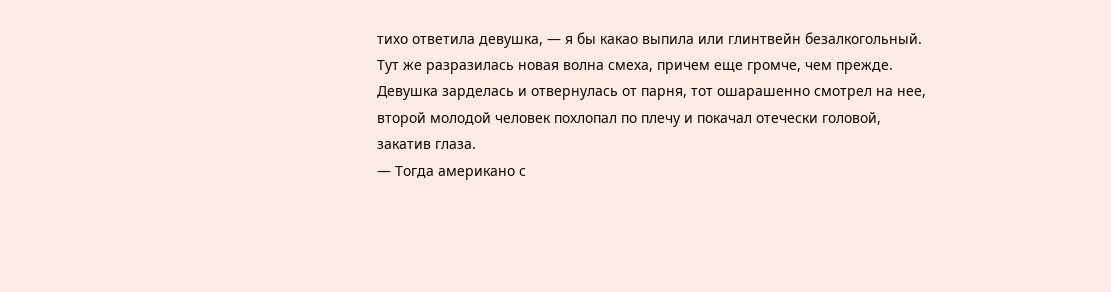тихо ответила девушка, — я бы какао выпила или глинтвейн безалкогольный.
Тут же разразилась новая волна смеха, причем еще громче, чем прежде. Девушка зарделась и отвернулась от парня, тот ошарашенно смотрел на нее, второй молодой человек похлопал по плечу и покачал отечески головой, закатив глаза.
— Тогда американо с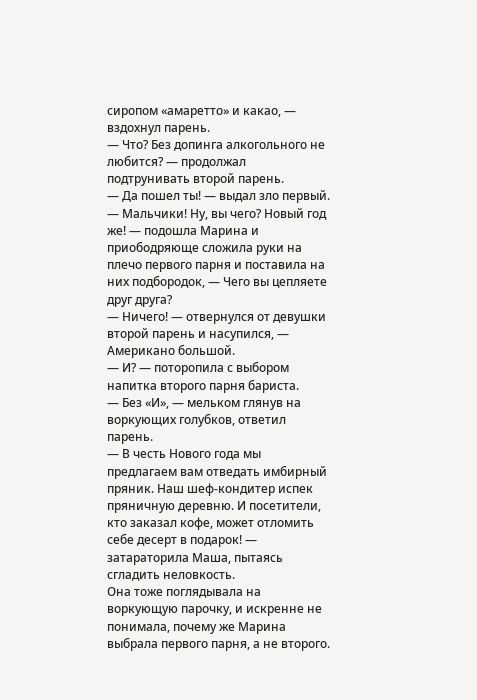сиропом «амаретто» и какао, — вздохнул парень.
— Что? Без допинга алкогольного не любится? — продолжал подтрунивать второй парень.
— Да пошел ты! — выдал зло первый.
— Мальчики! Ну, вы чего? Новый год же! — подошла Марина и приободряюще сложила руки на плечо первого парня и поставила на них подбородок, — Чего вы цепляете друг друга?
— Ничего! — отвернулся от девушки второй парень и насупился, — Американо большой.
— И? — поторопила с выбором напитка второго парня бариста.
— Без «И», — мельком глянув на воркующих голубков, ответил парень.
— В честь Нового года мы предлагаем вам отведать имбирный пряник. Наш шеф-кондитер испек пряничную деревню. И посетители, кто заказал кофе, может отломить себе десерт в подарок! — затараторила Маша, пытаясь сгладить неловкость.
Она тоже поглядывала на воркующую парочку, и искренне не понимала, почему же Марина выбрала первого парня, а не второго.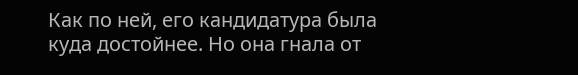Как по ней, его кандидатура была куда достойнее. Но она гнала от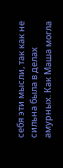себя эти мысли, так как не сильна была в делах амурных. Как Маша могла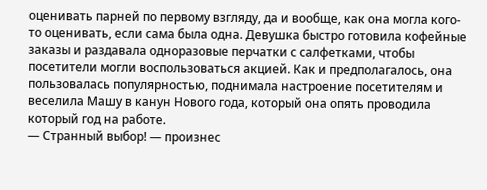оценивать парней по первому взгляду, да и вообще, как она могла кого-то оценивать, если сама была одна. Девушка быстро готовила кофейные заказы и раздавала одноразовые перчатки с салфетками, чтобы посетители могли воспользоваться акцией. Как и предполагалось, она пользовалась популярностью, поднимала настроение посетителям и веселила Машу в канун Нового года, который она опять проводила который год на работе.
— Странный выбор! — произнес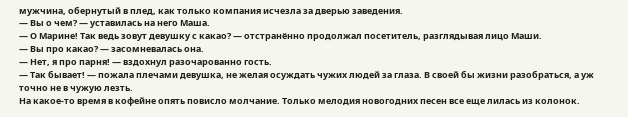мужчина, обернутый в плед, как только компания исчезла за дверью заведения.
— Вы о чем? — уставилась на него Маша.
— О Марине! Так ведь зовут девушку с какао? — отстранённо продолжал посетитель, разглядывая лицо Маши.
— Вы про какао? — засомневалась она.
— Нет, я про парня! — вздохнул разочарованно гость.
— Так бывает! — пожала плечами девушка, не желая осуждать чужих людей за глаза. В своей бы жизни разобраться, а уж точно не в чужую лезть.
На какое-то время в кофейне опять повисло молчание. Только мелодия новогодних песен все еще лилась из колонок.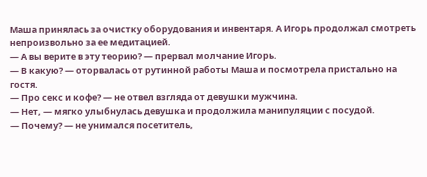Маша принялась за очистку оборудования и инвентаря. А Игорь продолжал смотреть непроизвольно за ее медитацией.
— А вы верите в эту теорию? — прервал молчание Игорь.
— В какую? — оторвалась от рутинной работы Маша и посмотрела пристально на гостя.
— Про секс и кофе? — не отвел взгляда от девушки мужчина.
— Нет, — мягко улыбнулась девушка и продолжила манипуляции с посудой.
— Почему? — не унимался посетитель,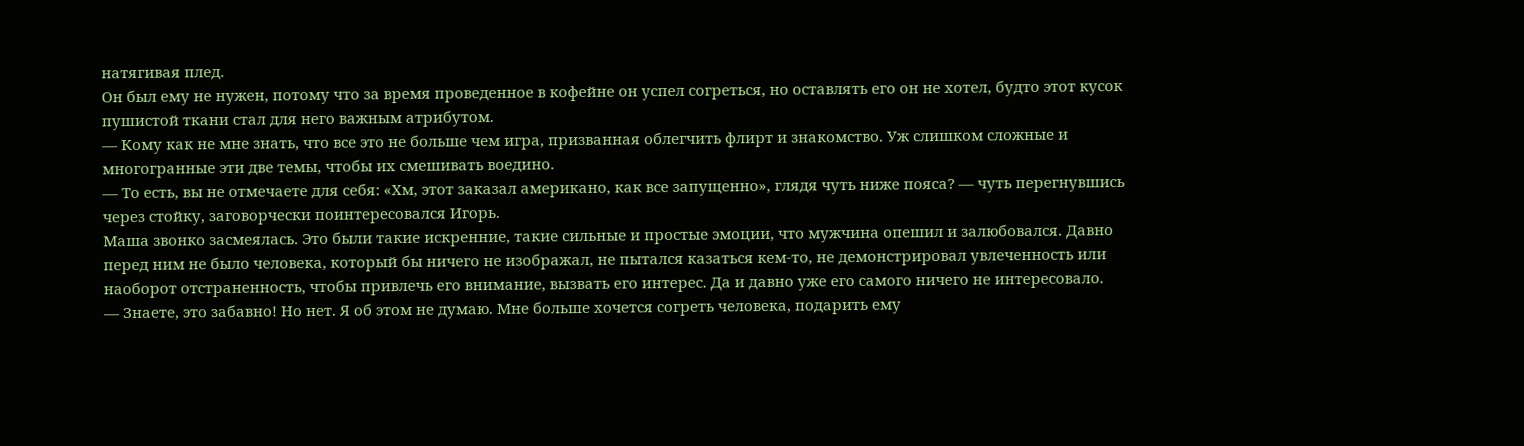натягивая плед.
Он был ему не нужен, потому что за время проведенное в кофейне он успел согреться, но оставлять его он не хотел, будто этот кусок пушистой ткани стал для него важным атрибутом.
— Кому как не мне знать, что все это не больше чем игра, призванная облегчить флирт и знакомство. Уж слишком сложные и многогранные эти две темы, чтобы их смешивать воедино.
— То есть, вы не отмечаете для себя: «Хм, этот заказал американо, как все запущенно», глядя чуть ниже пояса? — чуть перегнувшись через стойку, заговорчески поинтересовался Игорь.
Маша звонко засмеялась. Это были такие искренние, такие сильные и простые эмоции, что мужчина опешил и залюбовался. Давно перед ним не было человека, который бы ничего не изображал, не пытался казаться кем-то, не демонстрировал увлеченность или наоборот отстраненность, чтобы привлечь его внимание, вызвать его интерес. Да и давно уже его самого ничего не интересовало.
— Знаете, это забавно! Но нет. Я об этом не думаю. Мне больше хочется согреть человека, подарить ему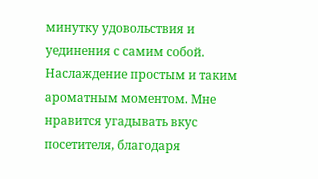минутку удовольствия и уединения с самим собой. Наслаждение простым и таким ароматным моментом. Мне нравится угадывать вкус посетителя, благодаря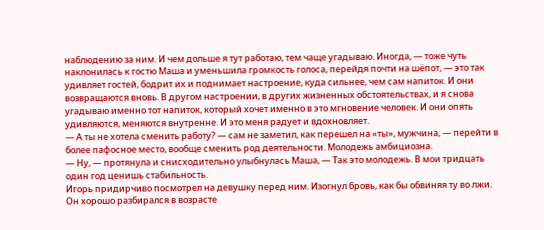наблюдению за ним. И чем дольше я тут работаю, тем чаще угадываю. Иногда, — тоже чуть наклонилась к гостю Маша и уменьшила громкость голоса, перейдя почти на шёпот, — это так удивляет гостей, бодрит их и поднимает настроение, куда сильнее, чем сам напиток. И они возвращаются вновь. В другом настроении, в других жизненных обстоятельствах, и я снова угадываю именно тот напиток, который хочет именно в это мгновение человек. И они опять удивляются, меняются внутренне. И это меня радует и вдохновляет.
— А ты не хотела сменить работу? — сам не заметил, как перешел на «ты», мужчина, — перейти в более пафосное место, вообще сменить род деятельности. Молодежь амбициозна.
— Ну, — протянула и снисходительно улыбнулась Маша, — Так это молодежь. В мои тридцать один год ценишь стабильность.
Игорь придирчиво посмотрел на девушку перед ним. Изогнул бровь, как бы обвиняя ту во лжи. Он хорошо разбирался в возрасте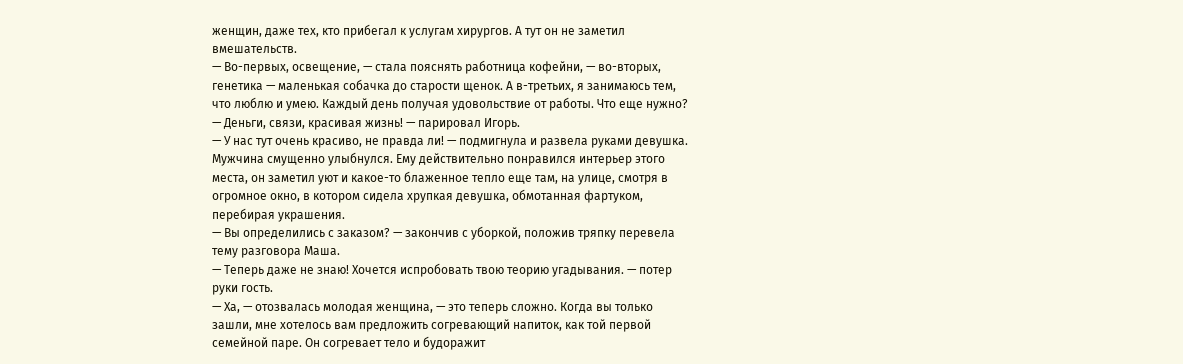женщин, даже тех, кто прибегал к услугам хирургов. А тут он не заметил вмешательств.
— Во-первых, освещение, — стала пояснять работница кофейни, — во-вторых, генетика — маленькая собачка до старости щенок. А в-третьих, я занимаюсь тем, что люблю и умею. Каждый день получая удовольствие от работы. Что еще нужно?
— Деньги, связи, красивая жизнь! — парировал Игорь.
— У нас тут очень красиво, не правда ли! — подмигнула и развела руками девушка.
Мужчина смущенно улыбнулся. Ему действительно понравился интерьер этого места, он заметил уют и какое-то блаженное тепло еще там, на улице, смотря в огромное окно, в котором сидела хрупкая девушка, обмотанная фартуком, перебирая украшения.
— Вы определились с заказом? — закончив с уборкой, положив тряпку перевела тему разговора Маша.
— Теперь даже не знаю! Хочется испробовать твою теорию угадывания. — потер руки гость.
— Ха, — отозвалась молодая женщина, — это теперь сложно. Когда вы только зашли, мне хотелось вам предложить согревающий напиток, как той первой семейной паре. Он согревает тело и будоражит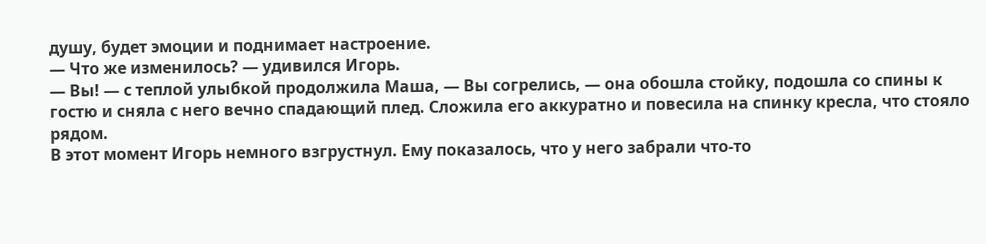душу, будет эмоции и поднимает настроение.
— Что же изменилось? — удивился Игорь.
— Вы! — с теплой улыбкой продолжила Маша, — Вы согрелись, — она обошла стойку, подошла со спины к гостю и сняла с него вечно спадающий плед. Сложила его аккуратно и повесила на спинку кресла, что стояло рядом.
В этот момент Игорь немного взгрустнул. Ему показалось, что у него забрали что-то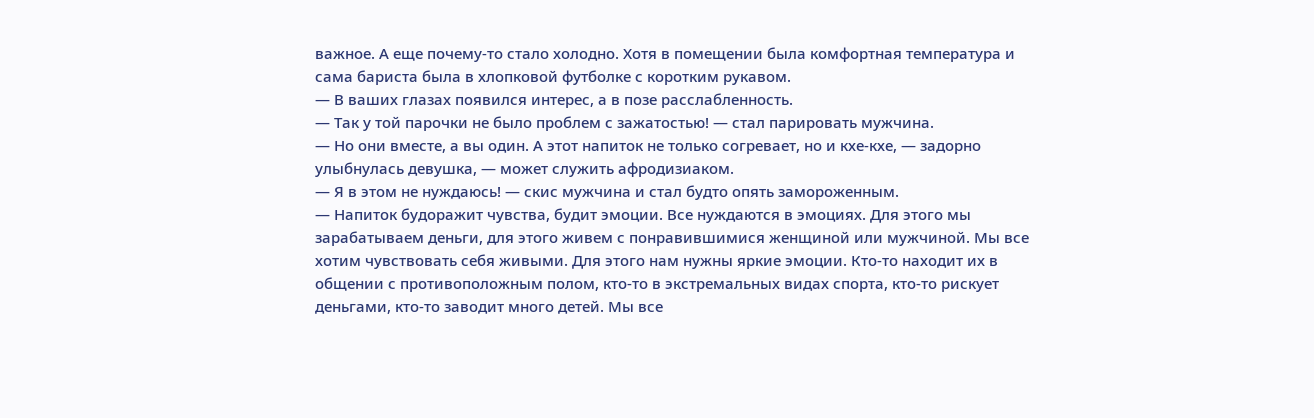важное. А еще почему-то стало холодно. Хотя в помещении была комфортная температура и сама бариста была в хлопковой футболке с коротким рукавом.
— В ваших глазах появился интерес, а в позе расслабленность.
— Так у той парочки не было проблем с зажатостью! — стал парировать мужчина.
— Но они вместе, а вы один. А этот напиток не только согревает, но и кхе-кхе, — задорно улыбнулась девушка, — может служить афродизиаком.
— Я в этом не нуждаюсь! — скис мужчина и стал будто опять замороженным.
— Напиток будоражит чувства, будит эмоции. Все нуждаются в эмоциях. Для этого мы зарабатываем деньги, для этого живем с понравившимися женщиной или мужчиной. Мы все хотим чувствовать себя живыми. Для этого нам нужны яркие эмоции. Кто-то находит их в общении с противоположным полом, кто-то в экстремальных видах спорта, кто-то рискует деньгами, кто-то заводит много детей. Мы все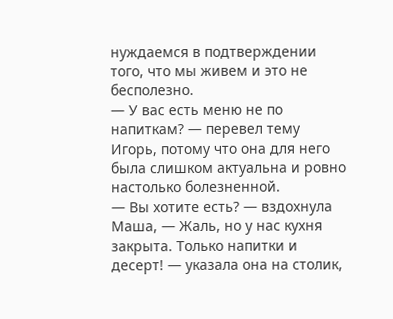нуждаемся в подтверждении того, что мы живем и это не бесполезно.
— У вас есть меню не по напиткам? — перевел тему Игорь, потому что она для него была слишком актуальна и ровно настолько болезненной.
— Вы хотите есть? — вздохнула Маша, — Жаль, но у нас кухня закрыта. Только напитки и десерт! — указала она на столик,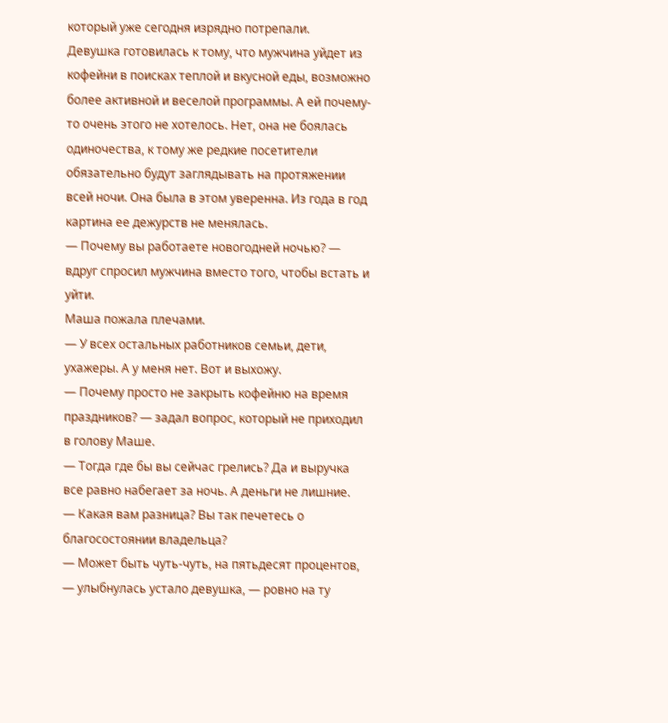который уже сегодня изрядно потрепали.
Девушка готовилась к тому, что мужчина уйдет из кофейни в поисках теплой и вкусной еды, возможно более активной и веселой программы. А ей почему-то очень этого не хотелось. Нет, она не боялась одиночества, к тому же редкие посетители обязательно будут заглядывать на протяжении всей ночи. Она была в этом уверенна. Из года в год картина ее дежурств не менялась.
— Почему вы работаете новогодней ночью? — вдруг спросил мужчина вместо того, чтобы встать и уйти.
Маша пожала плечами.
— У всех остальных работников семьи, дети, ухажеры. А у меня нет. Вот и выхожу.
— Почему просто не закрыть кофейню на время праздников? — задал вопрос, который не приходил в голову Маше.
— Тогда где бы вы сейчас грелись? Да и выручка все равно набегает за ночь. А деньги не лишние.
— Какая вам разница? Вы так печетесь о благосостоянии владельца?
— Может быть чуть-чуть, на пятьдесят процентов, — улыбнулась устало девушка, — ровно на ту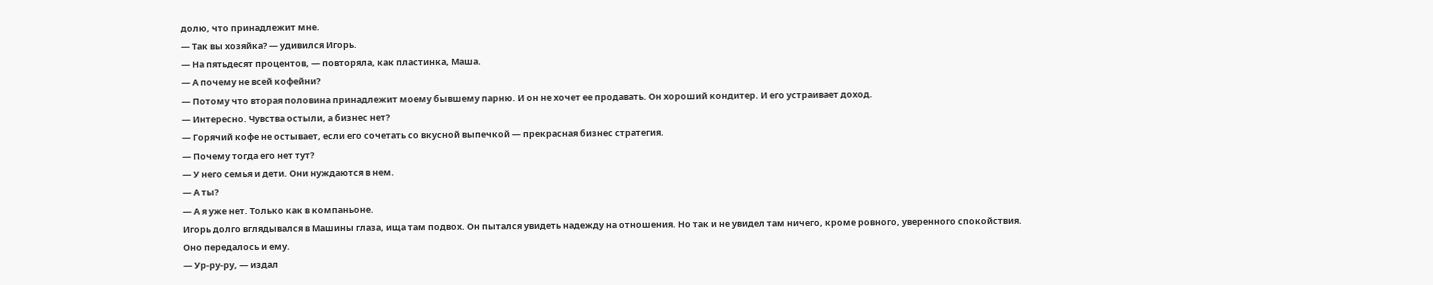долю, что принадлежит мне.
— Так вы хозяйка? — удивился Игорь.
— На пятьдесят процентов, — повторяла, как пластинка, Маша.
— А почему не всей кофейни?
— Потому что вторая половина принадлежит моему бывшему парню. И он не хочет ее продавать. Он хороший кондитер. И его устраивает доход.
— Интересно. Чувства остыли, а бизнес нет?
— Горячий кофе не остывает, если его сочетать со вкусной выпечкой — прекрасная бизнес стратегия.
— Почему тогда его нет тут?
— У него семья и дети. Они нуждаются в нем.
— А ты?
— А я уже нет. Только как в компаньоне.
Игорь долго вглядывался в Машины глаза, ища там подвох. Он пытался увидеть надежду на отношения. Но так и не увидел там ничего, кроме ровного, уверенного спокойствия. Оно передалось и ему.
— Ур-ру-ру, — издал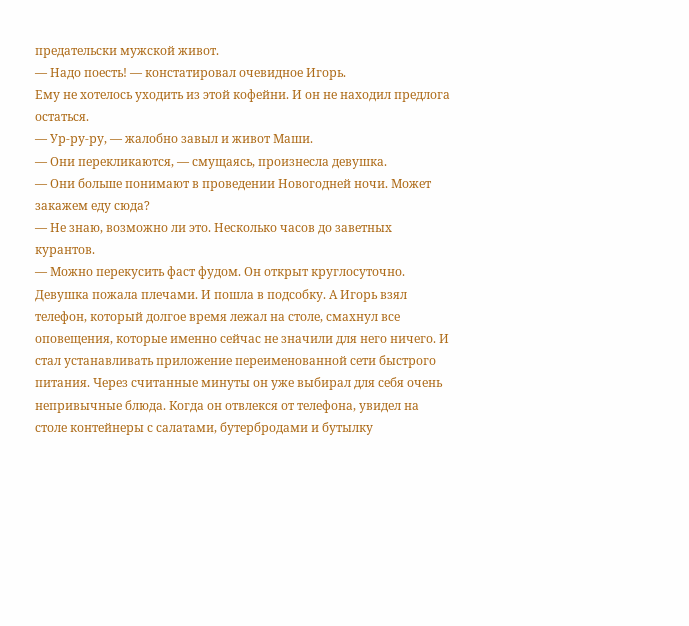предательски мужской живот.
— Надо поесть! — констатировал очевидное Игорь.
Ему не хотелось уходить из этой кофейни. И он не находил предлога остаться.
— Ур-ру-ру, — жалобно завыл и живот Маши.
— Они перекликаются, — смущаясь, произнесла девушка.
— Они больше понимают в проведении Новогодней ночи. Может закажем еду сюда?
— Не знаю, возможно ли это. Несколько часов до заветных курантов.
— Можно перекусить фаст фудом. Он открыт круглосуточно.
Девушка пожала плечами. И пошла в подсобку. А Игорь взял телефон, который долгое время лежал на столе, смахнул все оповещения, которые именно сейчас не значили для него ничего. И стал устанавливать приложение переименованной сети быстрого питания. Через считанные минуты он уже выбирал для себя очень непривычные блюда. Когда он отвлекся от телефона, увидел на столе контейнеры с салатами, бутербродами и бутылку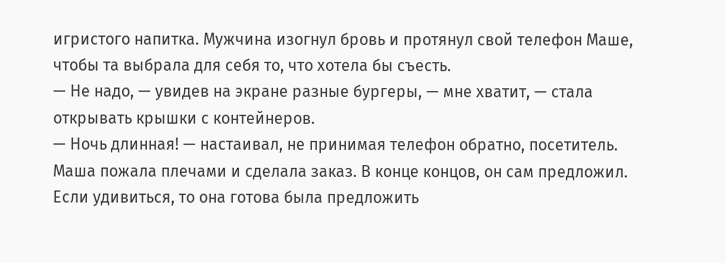игристого напитка. Мужчина изогнул бровь и протянул свой телефон Маше, чтобы та выбрала для себя то, что хотела бы съесть.
— Не надо, — увидев на экране разные бургеры, — мне хватит, — стала открывать крышки с контейнеров.
— Ночь длинная! — настаивал, не принимая телефон обратно, посетитель.
Маша пожала плечами и сделала заказ. В конце концов, он сам предложил. Если удивиться, то она готова была предложить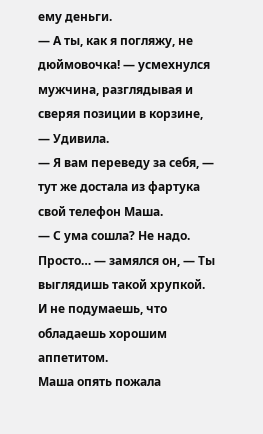ему деньги.
— А ты, как я погляжу, не дюймовочка! — усмехнулся мужчина, разглядывая и сверяя позиции в корзине, — Удивила.
— Я вам переведу за себя, — тут же достала из фартука свой телефон Маша.
— С ума сошла? Не надо. Просто… — замялся он, — Ты выглядишь такой хрупкой. И не подумаешь, что обладаешь хорошим аппетитом.
Маша опять пожала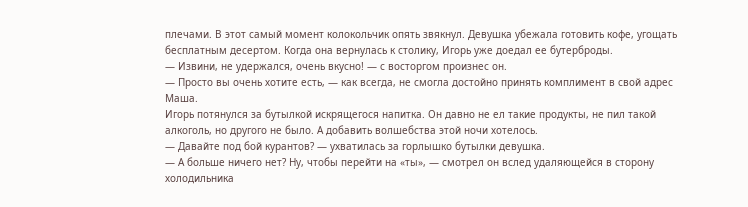плечами. В этот самый момент колокольчик опять звякнул. Девушка убежала готовить кофе, угощать бесплатным десертом. Когда она вернулась к столику, Игорь уже доедал ее бутерброды.
— Извини, не удержался, очень вкусно! — с восторгом произнес он.
— Просто вы очень хотите есть, — как всегда, не смогла достойно принять комплимент в свой адрес Маша.
Игорь потянулся за бутылкой искрящегося напитка. Он давно не ел такие продукты, не пил такой алкоголь, но другого не было. А добавить волшебства этой ночи хотелось.
— Давайте под бой курантов? — ухватилась за горлышко бутылки девушка.
— А больше ничего нет? Ну, чтобы перейти на «ты», — смотрел он вслед удаляющейся в сторону холодильника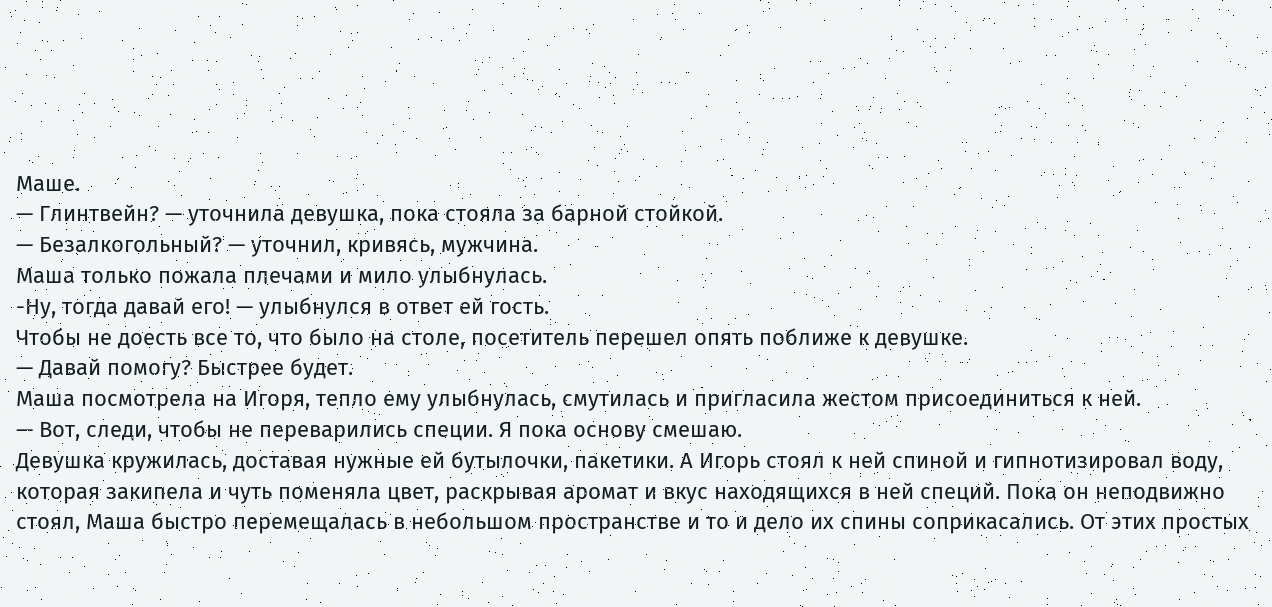Маше.
— Глинтвейн? — уточнила девушка, пока стояла за барной стойкой.
— Безалкогольный? — уточнил, кривясь, мужчина.
Маша только пожала плечами и мило улыбнулась.
-Ну, тогда давай его! — улыбнулся в ответ ей гость.
Чтобы не доесть все то, что было на столе, посетитель перешел опять поближе к девушке.
— Давай помогу? Быстрее будет.
Маша посмотрела на Игоря, тепло ему улыбнулась, смутилась и пригласила жестом присоединиться к ней.
— Вот, следи, чтобы не переварились специи. Я пока основу смешаю.
Девушка кружилась, доставая нужные ей бутылочки, пакетики. А Игорь стоял к ней спиной и гипнотизировал воду, которая закипела и чуть поменяла цвет, раскрывая аромат и вкус находящихся в ней специй. Пока он неподвижно стоял, Маша быстро перемещалась в небольшом пространстве и то и дело их спины соприкасались. От этих простых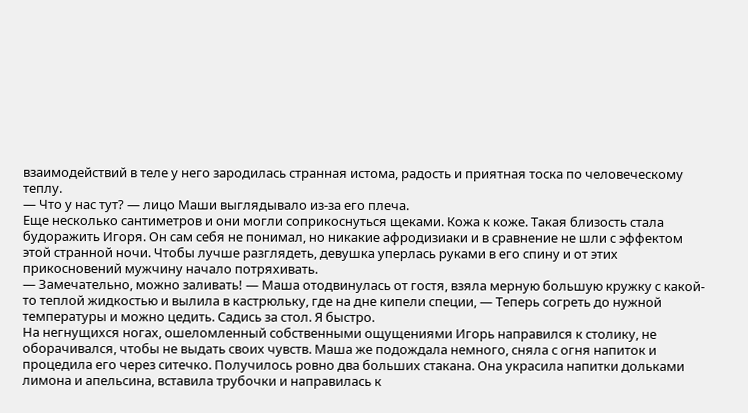взаимодействий в теле у него зародилась странная истома, радость и приятная тоска по человеческому теплу.
— Что у нас тут? — лицо Маши выглядывало из-за его плеча.
Еще несколько сантиметров и они могли соприкоснуться щеками. Кожа к коже. Такая близость стала будоражить Игоря. Он сам себя не понимал, но никакие афродизиаки и в сравнение не шли с эффектом этой странной ночи. Чтобы лучше разглядеть, девушка уперлась руками в его спину и от этих прикосновений мужчину начало потряхивать.
— Замечательно, можно заливать! — Маша отодвинулась от гостя, взяла мерную большую кружку с какой-то теплой жидкостью и вылила в кастрюльку, где на дне кипели специи, — Теперь согреть до нужной температуры и можно цедить. Садись за стол. Я быстро.
На негнущихся ногах, ошеломленный собственными ощущениями Игорь направился к столику, не оборачивался, чтобы не выдать своих чувств. Маша же подождала немного, сняла с огня напиток и процедила его через ситечко. Получилось ровно два больших стакана. Она украсила напитки дольками лимона и апельсина, вставила трубочки и направилась к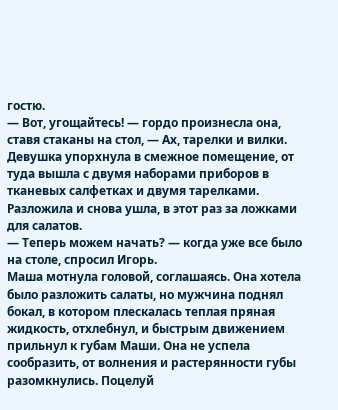гостю.
— Вот, угощайтесь! — гордо произнесла она, ставя стаканы на стол, — Ах, тарелки и вилки.
Девушка упорхнула в смежное помещение, от туда вышла с двумя наборами приборов в тканевых салфетках и двумя тарелками. Разложила и снова ушла, в этот раз за ложками для салатов.
— Теперь можем начать? — когда уже все было на столе, спросил Игорь.
Маша мотнула головой, соглашаясь. Она хотела было разложить салаты, но мужчина поднял бокал, в котором плескалась теплая пряная жидкость, отхлебнул, и быстрым движением прильнул к губам Маши. Она не успела сообразить, от волнения и растерянности губы разомкнулись. Поцелуй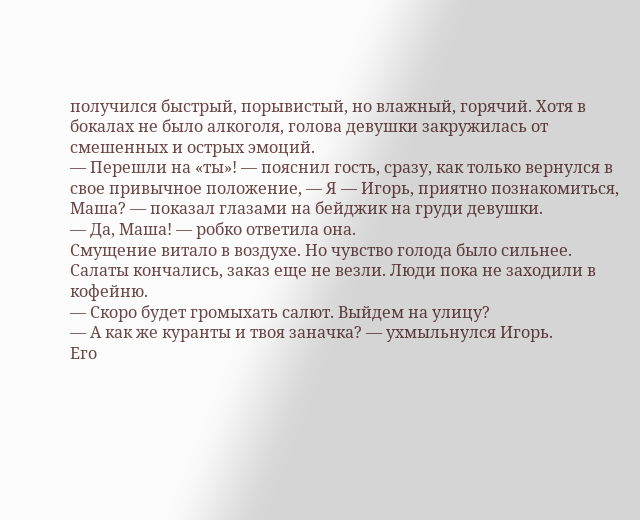получился быстрый, порывистый, но влажный, горячий. Хотя в бокалах не было алкоголя, голова девушки закружилась от смешенных и острых эмоций.
— Перешли на «ты»! — пояснил гость, сразу, как только вернулся в свое привычное положение, — Я — Игорь, приятно познакомиться, Маша? — показал глазами на бейджик на груди девушки.
— Да, Маша! — робко ответила она.
Смущение витало в воздухе. Но чувство голода было сильнее. Салаты кончались, заказ еще не везли. Люди пока не заходили в кофейню.
— Скоро будет громыхать салют. Выйдем на улицу?
— А как же куранты и твоя заначка? — ухмыльнулся Игорь.
Его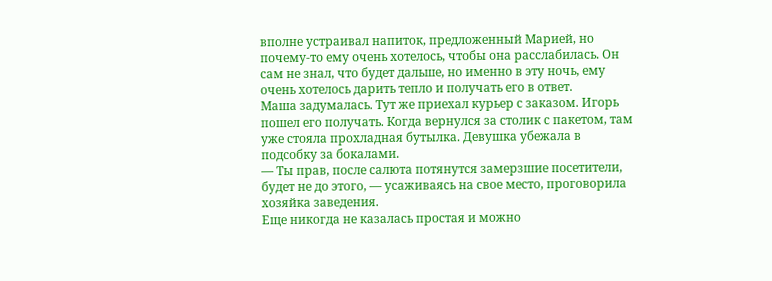вполне устраивал напиток, предложенный Марией, но почему-то ему очень хотелось, чтобы она расслабилась. Он сам не знал, что будет дальше, но именно в эту ночь, ему очень хотелось дарить тепло и получать его в ответ.
Маша задумалась. Тут же приехал курьер с заказом. Игорь пошел его получать. Когда вернулся за столик с пакетом, там уже стояла прохладная бутылка. Девушка убежала в подсобку за бокалами.
— Ты прав, после салюта потянутся замерзшие посетители, будет не до этого, — усаживаясь на свое место, проговорила хозяйка заведения.
Еще никогда не казалась простая и можно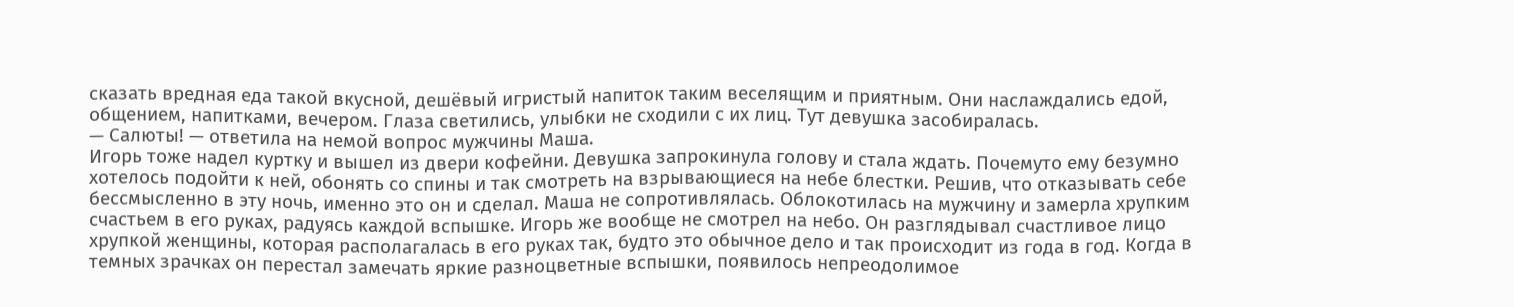сказать вредная еда такой вкусной, дешёвый игристый напиток таким веселящим и приятным. Они наслаждались едой, общением, напитками, вечером. Глаза светились, улыбки не сходили с их лиц. Тут девушка засобиралась.
— Салюты! — ответила на немой вопрос мужчины Маша.
Игорь тоже надел куртку и вышел из двери кофейни. Девушка запрокинула голову и стала ждать. Почемуто ему безумно хотелось подойти к ней, обонять со спины и так смотреть на взрывающиеся на небе блестки. Решив, что отказывать себе бессмысленно в эту ночь, именно это он и сделал. Маша не сопротивлялась. Облокотилась на мужчину и замерла хрупким счастьем в его руках, радуясь каждой вспышке. Игорь же вообще не смотрел на небо. Он разглядывал счастливое лицо хрупкой женщины, которая располагалась в его руках так, будто это обычное дело и так происходит из года в год. Когда в темных зрачках он перестал замечать яркие разноцветные вспышки, появилось непреодолимое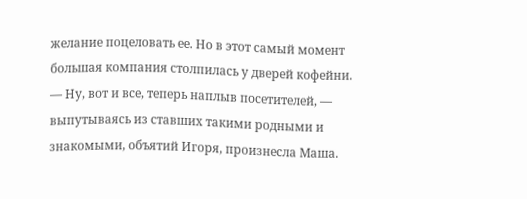желание поцеловать ее. Но в этот самый момент большая компания столпилась у дверей кофейни.
— Ну, вот и все, теперь наплыв посетителей, — выпутываясь из ставших такими родными и знакомыми, объятий Игоря, произнесла Маша.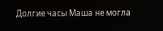Долгие часы Маша не могла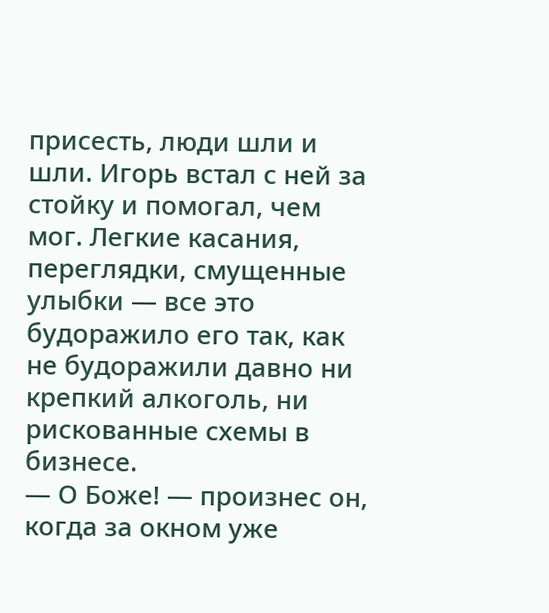присесть, люди шли и шли. Игорь встал с ней за стойку и помогал, чем мог. Легкие касания, переглядки, смущенные улыбки — все это будоражило его так, как не будоражили давно ни крепкий алкоголь, ни рискованные схемы в бизнесе.
— О Боже! — произнес он, когда за окном уже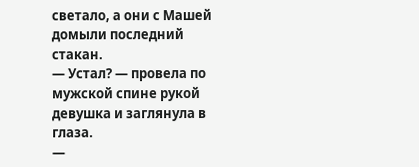светало, а они с Машей домыли последний стакан.
— Устал? — провела по мужской спине рукой девушка и заглянула в глаза.
—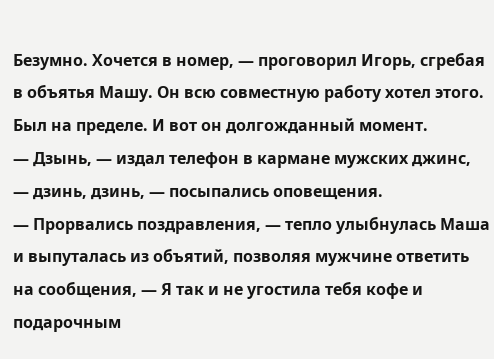Безумно. Хочется в номер, — проговорил Игорь, сгребая в объятья Машу. Он всю совместную работу хотел этого. Был на пределе. И вот он долгожданный момент.
— Дзынь, — издал телефон в кармане мужских джинс, — дзинь, дзинь, — посыпались оповещения.
— Прорвались поздравления, — тепло улыбнулась Маша и выпуталась из объятий, позволяя мужчине ответить на сообщения, — Я так и не угостила тебя кофе и подарочным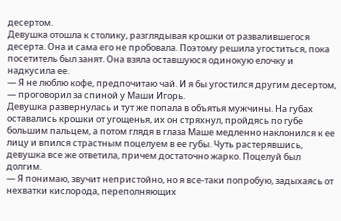десертом.
Девушка отошла к столику, разглядывая крошки от развалившегося десерта. Она и сама его не пробовала. Поэтому решила угоститься, пока посетитель был занят. Она взяла оставшуюся одинокую елочку и надкусила ее.
— Я не люблю кофе, предпочитаю чай. И я бы угостился другим десертом, — проговорил за спиной у Маши Игорь.
Девушка развернулась и тут же попала в объятья мужчины. На губах оставались крошки от угощенья, их он стряхнул, пройдясь по губе большим пальцем, а потом глядя в глаза Маше медленно наклонился к ее лицу и впился страстным поцелуем в ее губы. Чуть растерявшись, девушка все же ответила, причем достаточно жарко. Поцелуй был долгим.
— Я понимаю, звучит непристойно, но я все-таки попробую, задыхаясь от нехватки кислорода, переполняющих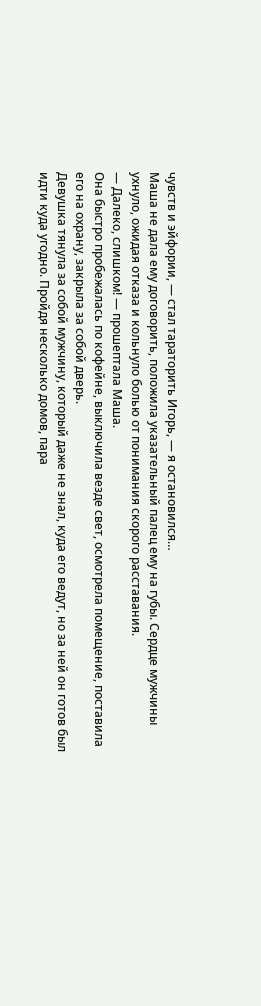чувств и эйфории, — стал тараторить Игорь, — я остановился…
Маша не дала ему договорить, положила указательный палец ему на губы. Сердце мужчины ухнуло, ожидая отказа и кольнуло болью от понимания скорого расставания.
— Далеко, слишком! — прошептала Маша.
Она быстро пробежалась по кофейне, выключила везде свет, осмотрела помещение, поставила его на охрану, закрыла за собой дверь.
Девушка тянула за собой мужчину, который даже не знал, куда его ведут, но за ней он готов был идти куда угодно. Пройдя несколько домов, пара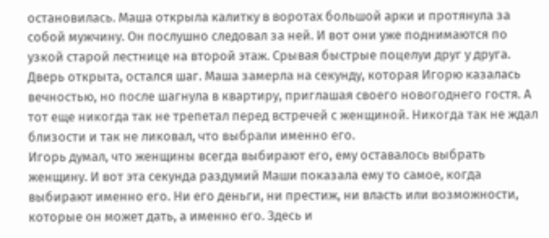остановилась. Маша открыла калитку в воротах большой арки и протянула за собой мужчину. Он послушно следовал за ней. И вот они уже поднимаются по узкой старой лестнице на второй этаж. Срывая быстрые поцелуи друг у друга. Дверь открыта, остался шаг. Маша замерла на секунду, которая Игорю казалась вечностью, но после шагнула в квартиру, приглашая своего новогоднего гостя. А тот еще никогда так не трепетал перед встречей с женщиной. Никогда так не ждал близости и так не ликовал, что выбрали именно его.
Игорь думал, что женщины всегда выбирают его, ему оставалось выбрать женщину. И вот эта секунда раздумий Маши показала ему то самое, когда выбирают именно его. Ни его деньги, ни престиж, ни власть или возможности, которые он может дать, а именно его. Здесь и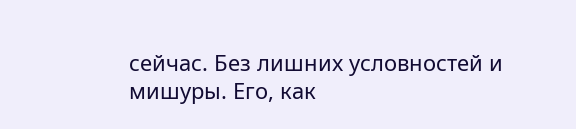сейчас. Без лишних условностей и мишуры. Его, как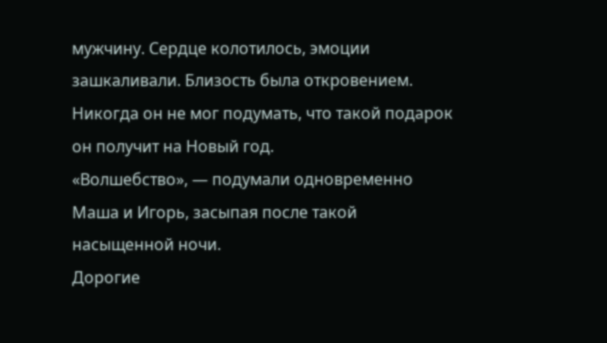мужчину. Сердце колотилось, эмоции зашкаливали. Близость была откровением. Никогда он не мог подумать, что такой подарок он получит на Новый год.
«Волшебство», — подумали одновременно Маша и Игорь, засыпая после такой насыщенной ночи.
Дорогие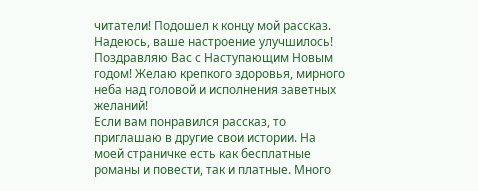читатели! Подошел к концу мой рассказ. Надеюсь, ваше настроение улучшилось! Поздравляю Вас с Наступающим Новым годом! Желаю крепкого здоровья, мирного неба над головой и исполнения заветных желаний!
Если вам понравился рассказ, то приглашаю в другие свои истории. На моей страничке есть как бесплатные романы и повести, так и платные. Много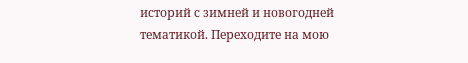историй с зимней и новогодней тематикой. Переходите на мою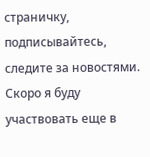страничку, подписывайтесь, следите за новостями. Скоро я буду участвовать еще в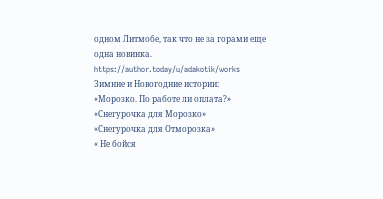одном Литмобе, так что не за горами еще одна новинка.
https://author.today/u/adakotik/works
Зимние и Новогодние истории:
«Морозко. По работе ли оплата?»
«Снегурочка для Морозко»
«Снегурочка для Отморозка»
« Не бойся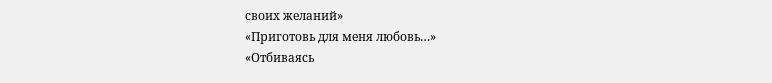своих желаний»
«Приготовь для меня любовь…»
«Отбиваясь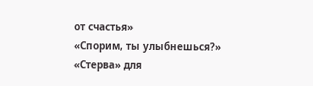от счастья»
«Спорим, ты улыбнешься?»
«Стерва» для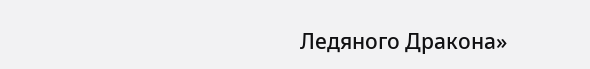Ледяного Дракона»